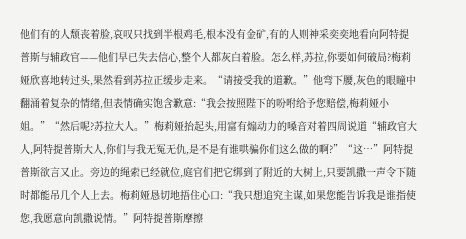他们有的人颓丧着脸,哀叹只找到半根鸡毛,根本没有金矿,有的人则神采奕奕地看向阿特提普斯与辅政官——他们早已失去信心,整个人都灰白着脸。怎么样,苏拉,你要如何破局?梅莉娅欣喜地转过头,果然看到苏拉正缓步走来。“请接受我的道歉。”他弯下腰,灰色的眼瞳中翻涌着复杂的情绪,但表情确实饱含歉意:“我会按照陛下的吩咐给予您赔偿,梅莉娅小姐。”“然后呢?苏拉大人。”梅莉娅抬起头,用富有煽动力的嗓音对着四周说道“辅政官大人,阿特提普斯大人,你们与我无冤无仇,是不是有谁哄骗你们这么做的啊?”“这…”阿特提普斯欲言又止。旁边的绳索已经就位,庭官们把它绑到了附近的大树上,只要凯撒一声令下随时都能吊几个人上去。梅莉娅恳切地捂住心口:“我只想追究主谋,如果您能告诉我是谁指使您,我愿意向凯撒说情。”阿特提普斯摩擦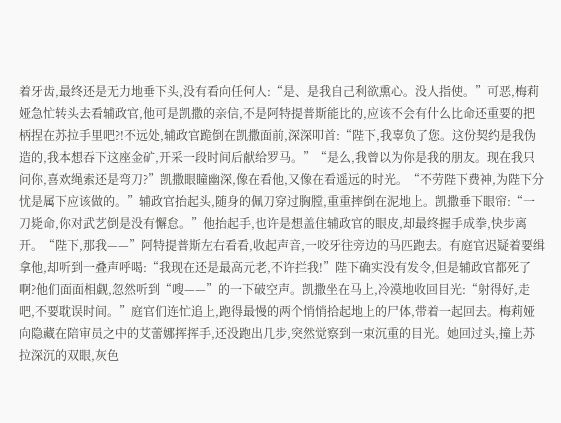着牙齿,最终还是无力地垂下头,没有看向任何人:“是、是我自己利欲熏心。没人指使。”可恶,梅莉娅急忙转头去看辅政官,他可是凯撒的亲信,不是阿特提普斯能比的,应该不会有什么比命还重要的把柄捏在苏拉手里吧?!不远处,辅政官跪倒在凯撒面前,深深叩首:“陛下,我辜负了您。这份契约是我伪造的,我本想吞下这座金矿,开采一段时间后献给罗马。”“是么,我曾以为你是我的朋友。现在我只问你,喜欢绳索还是弯刀?”凯撒眼瞳幽深,像在看他,又像在看遥远的时光。“不劳陛下费神,为陛下分忧是属下应该做的。”辅政官抬起头,随身的佩刀穿过胸膛,重重摔倒在泥地上。凯撒垂下眼帘:“一刀毙命,你对武艺倒是没有懈怠。”他抬起手,也许是想盖住辅政官的眼皮,却最终握手成拳,快步离开。“陛下,那我——”阿特提普斯左右看看,收起声音,一咬牙往旁边的马匹跑去。有庭官迟疑着要缉拿他,却听到一叠声呼喝:“我现在还是最高元老,不许拦我!”陛下确实没有发令,但是辅政官都死了啊?他们面面相觑,忽然听到“嗖——”的一下破空声。凯撒坐在马上,冷漠地收回目光:“射得好,走吧,不要耽误时间。”庭官们连忙追上,跑得最慢的两个悄悄拾起地上的尸体,带着一起回去。梅莉娅向隐藏在陪审员之中的艾蕾娜挥挥手,还没跑出几步,突然觉察到一束沉重的目光。她回过头,撞上苏拉深沉的双眼,灰色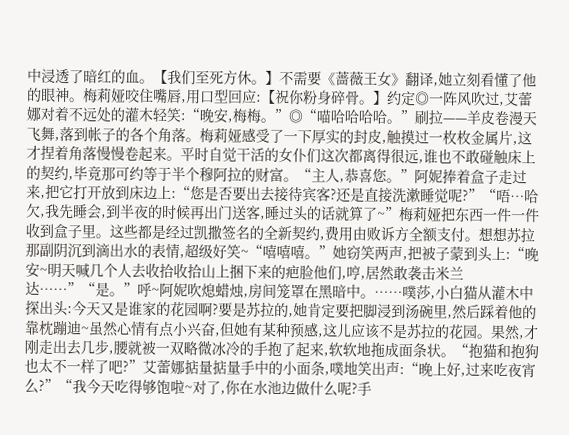中浸透了暗红的血。【我们至死方休。】不需要《蔷薇王女》翻译,她立刻看懂了他的眼神。梅莉娅咬住嘴唇,用口型回应:【祝你粉身碎骨。】约定◎一阵风吹过,艾蕾娜对着不远处的灌木轻笑:“晚安,梅梅。”◎“喵哈哈哈哈。”刷拉——羊皮卷漫天飞舞,落到帐子的各个角落。梅莉娅感受了一下厚实的封皮,触摸过一枚枚金属片,这才捏着角落慢慢卷起来。平时自觉干活的女仆们这次都离得很远,谁也不敢碰触床上的契约,毕竟那可约等于半个穆阿拉的财富。“主人,恭喜您。”阿妮捧着盒子走过来,把它打开放到床边上:“您是否要出去接待宾客?还是直接洗漱睡觉呢?”“唔…哈欠,我先睡会,到半夜的时候再出门送客,睡过头的话就算了~”梅莉娅把东西一件一件收到盒子里。这些都是经过凯撒签名的全新契约,费用由败诉方全额支付。想想苏拉那副阴沉到滴出水的表情,超级好笑~“嘻嘻嘻。”她窃笑两声,把被子蒙到头上:“晚安~明天喊几个人去收拾收拾山上捆下来的疤脸他们,哼,居然敢袭击米兰达……”“是。”呼~阿妮吹熄蜡烛,房间笼罩在黑暗中。……噗莎,小白猫从灌木中探出头:今天又是谁家的花园啊?要是苏拉的,她肯定要把脚浸到汤碗里,然后踩着他的靠枕蹦迪~虽然心情有点小兴奋,但她有某种预感,这儿应该不是苏拉的花园。果然,才刚走出去几步,腰就被一双略微冰冷的手抱了起来,软软地拖成面条状。“抱猫和抱狗也太不一样了吧?”艾蕾娜掂量掂量手中的小面条,噗地笑出声:“晚上好,过来吃夜宵么?”“我今天吃得够饱啦~对了,你在水池边做什么呢?手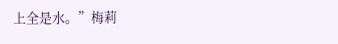上全是水。”梅莉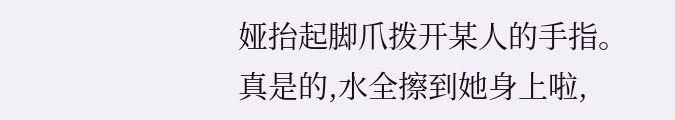娅抬起脚爪拨开某人的手指。真是的,水全擦到她身上啦,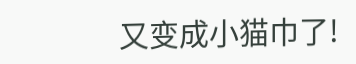又变成小猫巾了!